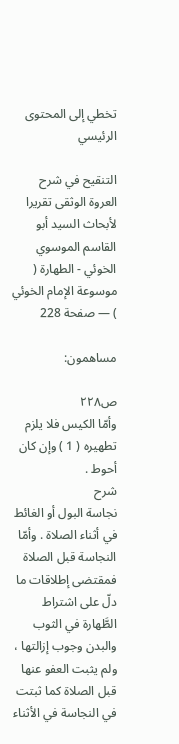تخطي إلى المحتوى الرئيسي

التنقيح في شرح العروة الوثقى تقريرا لأبحاث السيد أبو القاسم الموسوي الخوئي - الطهارة ( موسوعة الإمام الخوئي ) — صفحة 228

مساهمون:

ص٢٢٨
وأمّا الكيس فلا يلزم تطهيره ( 1 ) وإن كان أحوط .
شرح
نجاسة البول أو الغائط في أثناء الصلاة . وأمّا النجاسة قبل الصلاة فمقتضى إطلاقات ما دلّ على اشتراط الطَّهارة في الثوب والبدن وجوب إزالتها ، ولم يثبت العفو عنها قبل الصلاة كما ثبتت في النجاسة في الأثناء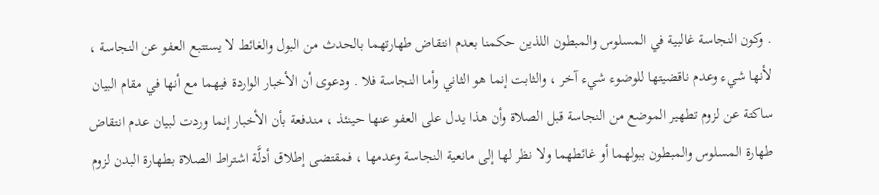. وكون النجاسة غالبية في المسلوس والمبطون اللذين حكمنا بعدم انتقاض طهارتهما بالحدث من البول والغائط لا يستتبع العفو عن النجاسة ، لأنها شيء وعدم ناقضيتها للوضوء شيء آخر ، والثابت إنما هو الثاني وأما النجاسة فلا . ودعوى أن الأخبار الواردة فيهما مع أنها في مقام البيان ساكتة عن لزوم تطهير الموضع من النجاسة قبل الصلاة وأن هذا يدل على العفو عنها حينئذ ، مندفعة بأن الأخبار إنما وردت لبيان عدم انتقاض طهارة المسلوس والمبطون ببولهما أو غائطهما ولا نظر لها إلى مانعية النجاسة وعدمها ، فمقتضى إطلاق أدلَّة اشتراط الصلاة بطهارة البدن لزوم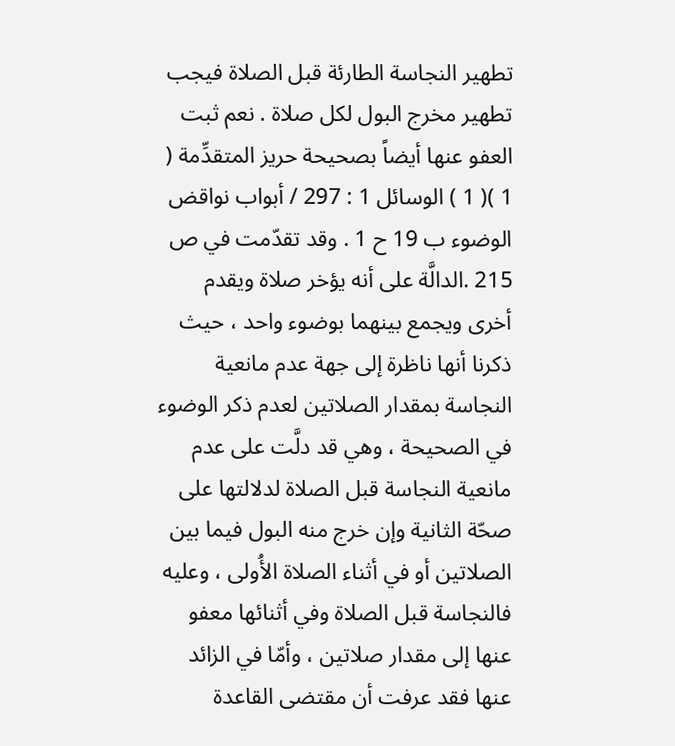تطهير النجاسة الطارئة قبل الصلاة فيجب تطهير مخرج البول لكل صلاة . نعم ثبت العفو عنها أيضاً بصحيحة حريز المتقدِّمة ( 1 )( 1 ) الوسائل 1 : 297 / أبواب نواقض الوضوء ب 19 ح 1 . وقد تقدّمت في ص 215 .الدالَّة على أنه يؤخر صلاة ويقدم أخرى ويجمع بينهما بوضوء واحد ، حيث ذكرنا أنها ناظرة إلى جهة عدم مانعية النجاسة بمقدار الصلاتين لعدم ذكر الوضوء في الصحيحة ، وهي قد دلَّت على عدم مانعية النجاسة قبل الصلاة لدلالتها على صحّة الثانية وإن خرج منه البول فيما بين الصلاتين أو في أثناء الصلاة الأُولى ، وعليه فالنجاسة قبل الصلاة وفي أثنائها معفو عنها إلى مقدار صلاتين ، وأمّا في الزائد عنها فقد عرفت أن مقتضى القاعدة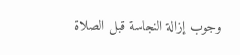وجوب إزالة النجاسة قبل الصلاة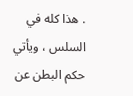. هذا كله في السلس ، ويأتي حكم البطن عن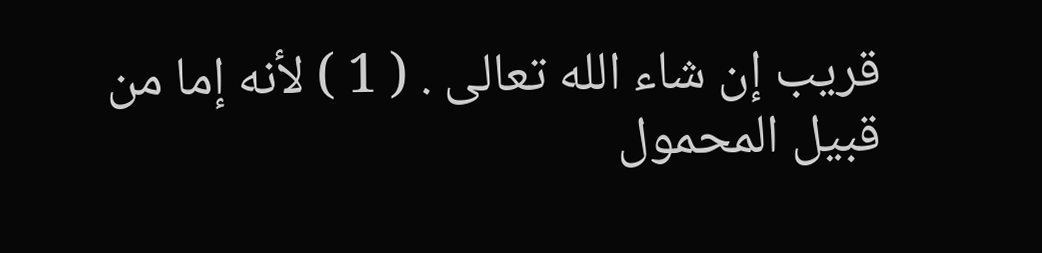قريب إن شاء الله تعالى . ( 1 ) لأنه إما من قبيل المحمول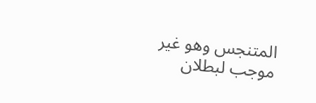المتنجس وهو غير موجب لبطلان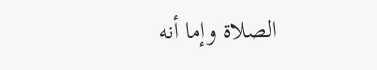الصلاة وإما أنه